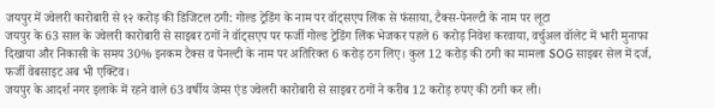जयपुर में ज्वेलरी कारोबारी से १२ करोड़ की डिजिटल ठगी: गोल्ड ट्रेडिंग के नाम पर वॉट्सएप लिंक से फंसाया, टैक्स-पेनल्टी के नाम पर लूटा
जयपुर के 63 साल के ज्वेलरी कारोबारी से साइबर ठगों ने वॉट्सएप पर फर्जी गोल्ड ट्रेडिंग लिंक भेजकर पहले 6 करोड़ निवेश करवाया, वर्चुअल वॉलेट में भारी मुनाफा दिखाया और निकासी के समय 30% इनकम टैक्स व पेनल्टी के नाम पर अतिरिक्त 6 करोड़ ठग लिए। कुल 12 करोड़ की ठगी का मामला SOG साइबर सेल में दर्ज, फर्जी वेबसाइट अब भी एक्टिव।
जयपुर के आदर्श नगर इलाके में रहने वाले 63 वर्षीय जेम्स एंड ज्वेलरी कारोबारी से साइबर ठगों ने करीब 12 करोड़ रुपए की ठगी कर ली।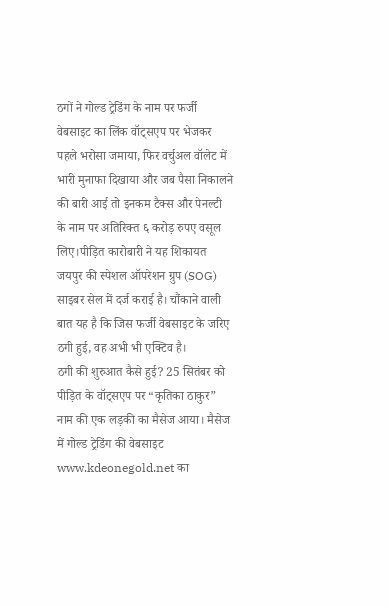ठगों ने गोल्ड ट्रेडिंग के नाम पर फर्जी वेबसाइट का लिंक वॉट्सएप पर भेजकर पहले भरोसा जमाया, फिर वर्चुअल वॉलेट में भारी मुनाफा दिखाया और जब पैसा निकालने की बारी आई तो इनकम टैक्स और पेनल्टी के नाम पर अतिरिक्त ६ करोड़ रुपए वसूल लिए।पीड़ित कारोबारी ने यह शिकायत जयपुर की स्पेशल ऑपरेशन ग्रुप (SOG) साइबर सेल में दर्ज कराई है। चौंकाने वाली बात यह है कि जिस फर्जी वेबसाइट के जरिए ठगी हुई, वह अभी भी एक्टिव है।
ठगी की शुरुआत कैसे हुई? 25 सितंबर को पीड़ित के वॉट्सएप पर “कृतिका ठाकुर” नाम की एक लड़की का मैसेज आया। मैसेज में गोल्ड ट्रेडिंग की वेबसाइट www.kdeonegold.net का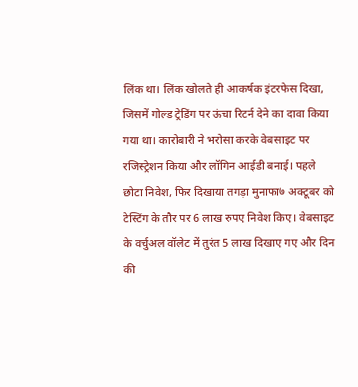लिंक था। लिंक खोलते ही आकर्षक इंटरफेस दिखा, जिसमें गोल्ड ट्रेडिंग पर ऊंचा रिटर्न देने का दावा किया गया था। कारोबारी ने भरोसा करके वेबसाइट पर रजिस्ट्रेशन किया और लॉगिन आईडी बनाई। पहले छोटा निवेश, फिर दिखाया तगड़ा मुनाफा७ अक्टूबर को टेस्टिंग के तौर पर 6 लाख रुपए निवेश किए। वेबसाइट के वर्चुअल वॉलेट में तुरंत 5 लाख दिखाए गए और दिन की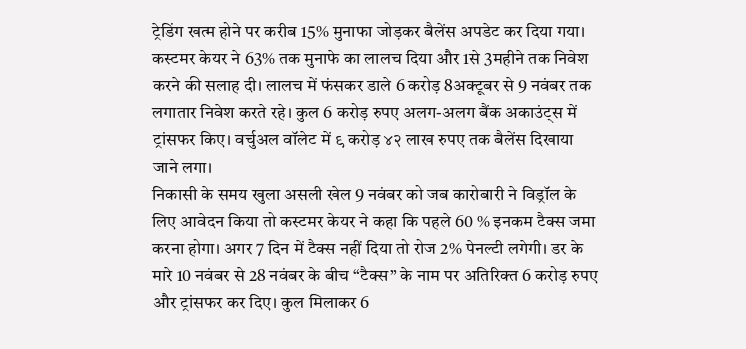ट्रेडिंग खत्म होने पर करीब 15% मुनाफा जोड़कर बैलेंस अपडेट कर दिया गया। कस्टमर केयर ने 63% तक मुनाफे का लालच दिया और 1से 3महीने तक निवेश करने की सलाह दी। लालच में फंसकर डाले 6 करोड़ 8अक्टूबर से 9 नवंबर तक लगातार निवेश करते रहे। कुल 6 करोड़ रुपए अलग-अलग बैंक अकाउंट्स में ट्रांसफर किए। वर्चुअल वॉलेट में ९ करोड़ ४२ लाख रुपए तक बैलेंस दिखाया जाने लगा।
निकासी के समय खुला असली खेल 9 नवंबर को जब कारोबारी ने विड्रॉल के लिए आवेदन किया तो कस्टमर केयर ने कहा कि पहले 60 % इनकम टैक्स जमा करना होगा। अगर 7 दिन में टैक्स नहीं दिया तो रोज 2% पेनल्टी लगेगी। डर के मारे 10 नवंबर से 28 नवंबर के बीच “टैक्स” के नाम पर अतिरिक्त 6 करोड़ रुपए और ट्रांसफर कर दिए। कुल मिलाकर 6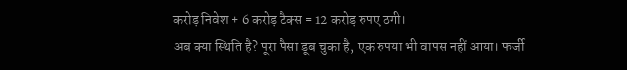करोड़ निवेश + 6 करोड़ टैक्स = 12 करोड़ रुपए ठगी।
अब क्या स्थिति है? पूरा पैसा डूब चुका है, एक रुपया भी वापस नहीं आया। फर्जी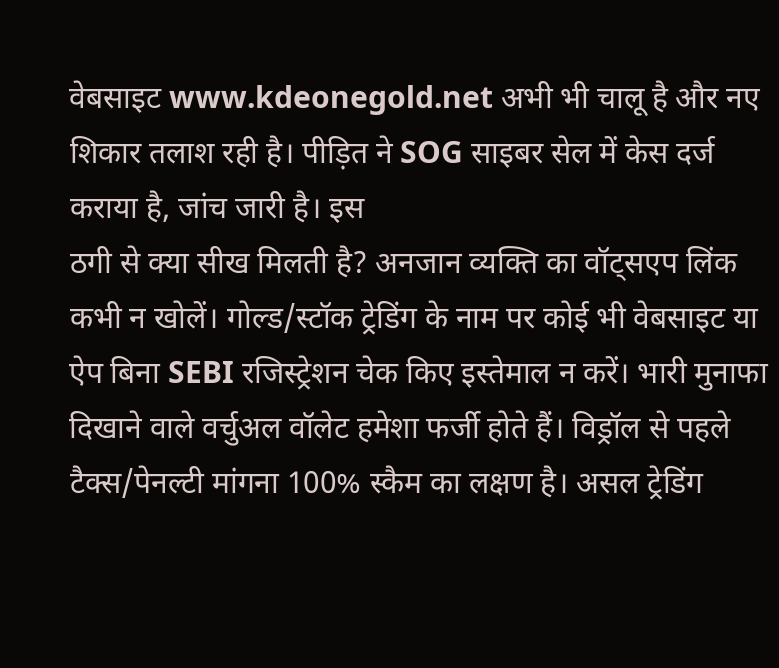वेबसाइट www.kdeonegold.net अभी भी चालू है और नए शिकार तलाश रही है। पीड़ित ने SOG साइबर सेल में केस दर्ज कराया है, जांच जारी है। इस
ठगी से क्या सीख मिलती है? अनजान व्यक्ति का वॉट्सएप लिंक कभी न खोलें। गोल्ड/स्टॉक ट्रेडिंग के नाम पर कोई भी वेबसाइट या ऐप बिना SEBI रजिस्ट्रेशन चेक किए इस्तेमाल न करें। भारी मुनाफा दिखाने वाले वर्चुअल वॉलेट हमेशा फर्जी होते हैं। विड्रॉल से पहले टैक्स/पेनल्टी मांगना 100% स्कैम का लक्षण है। असल ट्रेडिंग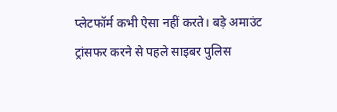प्लेटफॉर्म कभी ऐसा नहीं करते। बड़े अमाउंट ट्रांसफर करने से पहले साइबर पुलिस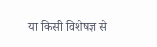या किसी विशेषज्ञ से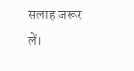सलाह जरूर लें।